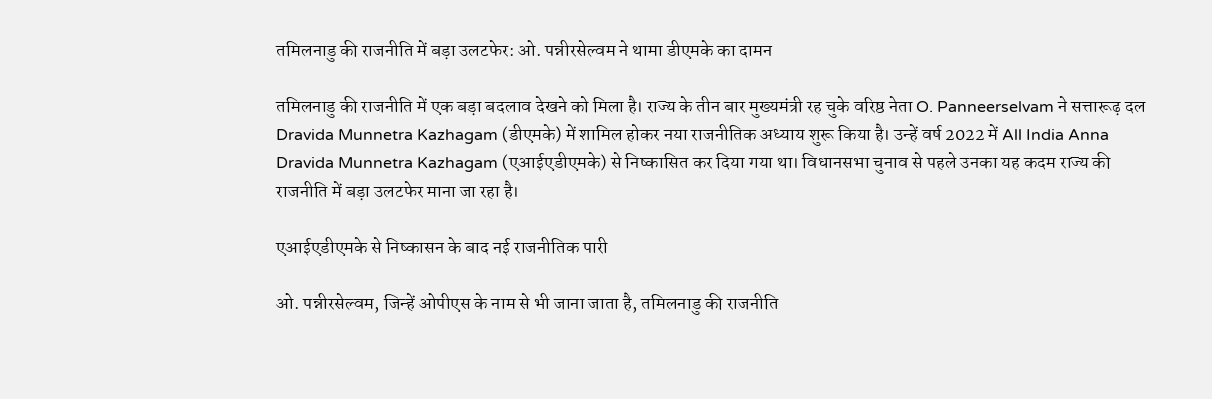तमिलनाडु की राजनीति में बड़ा उलटफेर: ओ. पन्नीरसेल्वम ने थामा डीएमके का दामन

तमिलनाडु की राजनीति में एक बड़ा बदलाव देखने को मिला है। राज्य के तीन बार मुख्यमंत्री रह चुके वरिष्ठ नेता O. Panneerselvam ने सत्तारूढ़ दल Dravida Munnetra Kazhagam (डीएमके) में शामिल होकर नया राजनीतिक अध्याय शुरू किया है। उन्हें वर्ष 2022 में All India Anna Dravida Munnetra Kazhagam (एआईएडीएमके) से निष्कासित कर दिया गया था। विधानसभा चुनाव से पहले उनका यह कदम राज्य की राजनीति में बड़ा उलटफेर माना जा रहा है।

एआईएडीएमके से निष्कासन के बाद नई राजनीतिक पारी

ओ. पन्नीरसेल्वम, जिन्हें ओपीएस के नाम से भी जाना जाता है, तमिलनाडु की राजनीति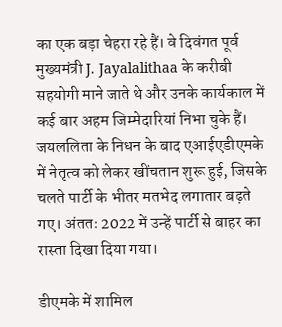का एक बड़ा चेहरा रहे हैं। वे दिवंगत पूर्व मुख्यमंत्री J. Jayalalithaa के करीबी सहयोगी माने जाते थे और उनके कार्यकाल में कई बार अहम जिम्मेदारियां निभा चुके हैं। जयललिता के निधन के बाद एआईएडीएमके में नेतृत्व को लेकर खींचतान शुरू हुई, जिसके चलते पार्टी के भीतर मतभेद लगातार बढ़ते गए। अंततः 2022 में उन्हें पार्टी से बाहर का रास्ता दिखा दिया गया।

डीएमके में शामिल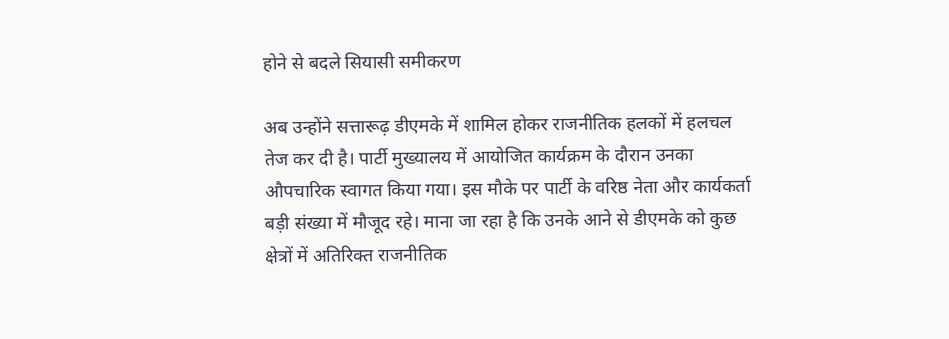होने से बदले सियासी समीकरण

अब उन्होंने सत्तारूढ़ डीएमके में शामिल होकर राजनीतिक हलकों में हलचल तेज कर दी है। पार्टी मुख्यालय में आयोजित कार्यक्रम के दौरान उनका औपचारिक स्वागत किया गया। इस मौके पर पार्टी के वरिष्ठ नेता और कार्यकर्ता बड़ी संख्या में मौजूद रहे। माना जा रहा है कि उनके आने से डीएमके को कुछ क्षेत्रों में अतिरिक्त राजनीतिक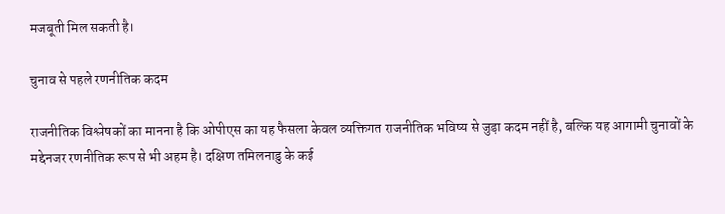मजबूती मिल सकती है।

चुनाव से पहले रणनीतिक कदम

राजनीतिक विश्लेषकों का मानना है कि ओपीएस का यह फैसला केवल व्यक्तिगत राजनीतिक भविष्य से जुड़ा कदम नहीं है, बल्कि यह आगामी चुनावों के मद्देनजर रणनीतिक रूप से भी अहम है। दक्षिण तमिलनाडु के कई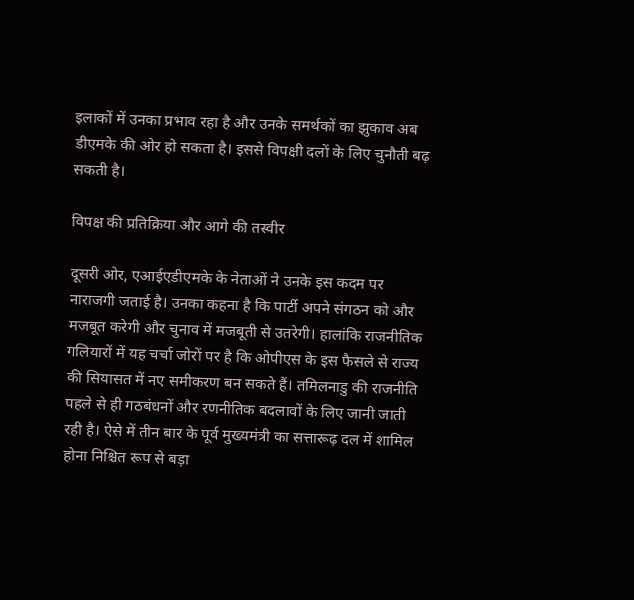इलाकों में उनका प्रभाव रहा है और उनके समर्थकों का झुकाव अब डीएमके की ओर हो सकता है। इससे विपक्षी दलों के लिए चुनौती बढ़ सकती है।

विपक्ष की प्रतिक्रिया और आगे की तस्वीर

दूसरी ओर, एआईएडीएमके के नेताओं ने उनके इस कदम पर नाराजगी जताई है। उनका कहना है कि पार्टी अपने संगठन को और मजबूत करेगी और चुनाव में मजबूती से उतरेगी। हालांकि राजनीतिक गलियारों में यह चर्चा जोरों पर है कि ओपीएस के इस फैसले से राज्य की सियासत में नए समीकरण बन सकते हैं। तमिलनाडु की राजनीति पहले से ही गठबंधनों और रणनीतिक बदलावों के लिए जानी जाती रही है। ऐसे में तीन बार के पूर्व मुख्यमंत्री का सत्तारूढ़ दल में शामिल होना निश्चित रूप से बड़ा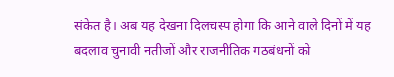संकेत है। अब यह देखना दिलचस्प होगा कि आने वाले दिनों में यह बदलाव चुनावी नतीजों और राजनीतिक गठबंधनों को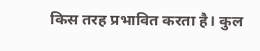किस तरह प्रभावित करता है। कुल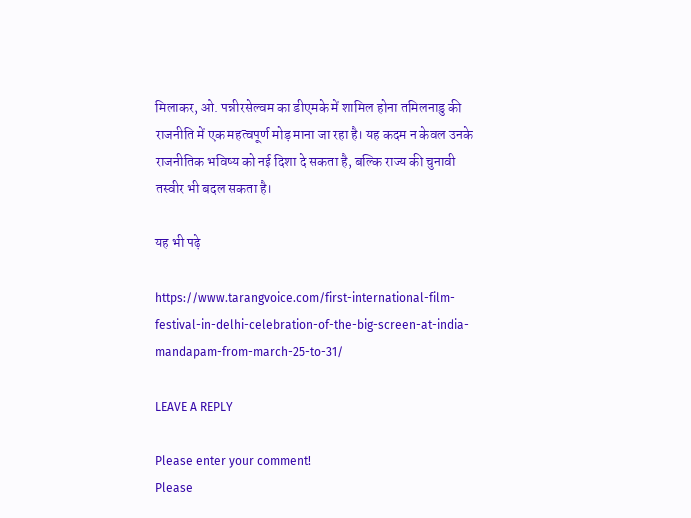मिलाकर, ओ. पन्नीरसेल्वम का डीएमके में शामिल होना तमिलनाडु की राजनीति में एक महत्वपूर्ण मोड़ माना जा रहा है। यह कदम न केवल उनके राजनीतिक भविष्य को नई दिशा दे सकता है, बल्कि राज्य की चुनावी तस्वीर भी बदल सकता है।

यह भी पढ़े

https://www.tarangvoice.com/first-international-film-festival-in-delhi-celebration-of-the-big-screen-at-india-mandapam-from-march-25-to-31/

LEAVE A REPLY

Please enter your comment!
Please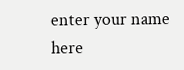enter your name here